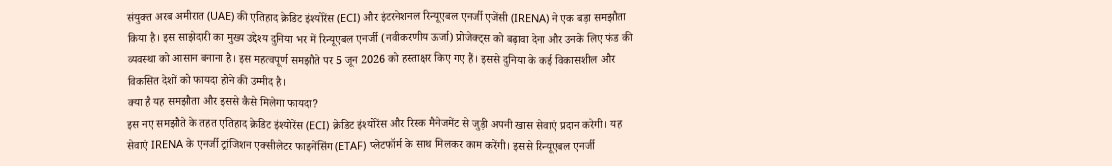संयुक्त अरब अमीरात (UAE) की एतिहाद क्रेडिट इंश्योरेंस (ECI) और इंटरनेशनल रिन्यूएबल एनर्जी एजेंसी (IRENA) ने एक बड़ा समझौता किया है। इस साझेदारी का मुख्य उद्देश्य दुनिया भर में रिन्यूएबल एनर्जी (नवीकरणीय ऊर्जा) प्रोजेक्ट्स को बढ़ावा देना और उनके लिए फंड की व्यवस्था को आसान बनाना है। इस महत्वपूर्ण समझौते पर 5 जून 2026 को हस्ताक्षर किए गए हैं। इससे दुनिया के कई विकासशील और विकसित देशों को फायदा होने की उम्मीद है।
क्या है यह समझौता और इससे कैसे मिलेगा फायदा?
इस नए समझौते के तहत एतिहाद क्रेडिट इंश्योरेंस (ECI) क्रेडिट इंश्योरेंस और रिस्क मैनेजमेंट से जुड़ी अपनी खास सेवाएं प्रदान करेगी। यह सेवाएं IRENA के एनर्जी ट्रांजिशन एक्सीलेटर फाइनेंसिंग (ETAF) प्लेटफॉर्म के साथ मिलकर काम करेंगी। इससे रिन्यूएबल एनर्जी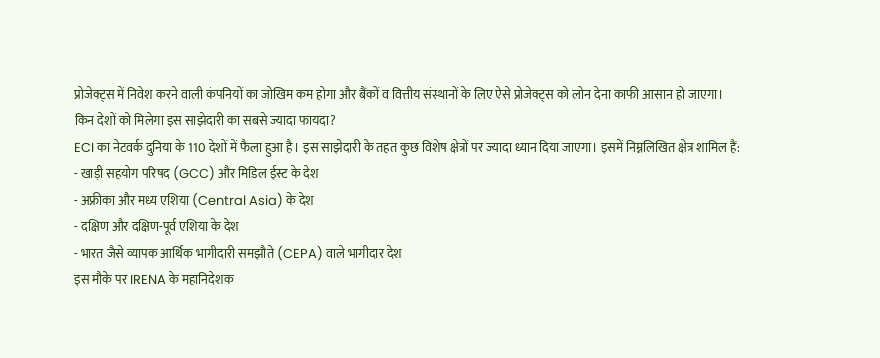प्रोजेक्ट्स में निवेश करने वाली कंपनियों का जोखिम कम होगा और बैंकों व वित्तीय संस्थानों के लिए ऐसे प्रोजेक्ट्स को लोन देना काफी आसान हो जाएगा।
किन देशों को मिलेगा इस साझेदारी का सबसे ज्यादा फायदा?
ECI का नेटवर्क दुनिया के 110 देशों में फैला हुआ है। इस साझेदारी के तहत कुछ विशेष क्षेत्रों पर ज्यादा ध्यान दिया जाएगा। इसमें निम्नलिखित क्षेत्र शामिल हैं:
- खाड़ी सहयोग परिषद (GCC) और मिडिल ईस्ट के देश
- अफ्रीका और मध्य एशिया (Central Asia) के देश
- दक्षिण और दक्षिण-पूर्व एशिया के देश
- भारत जैसे व्यापक आर्थिक भागीदारी समझौते (CEPA) वाले भागीदार देश
इस मौके पर IRENA के महानिदेशक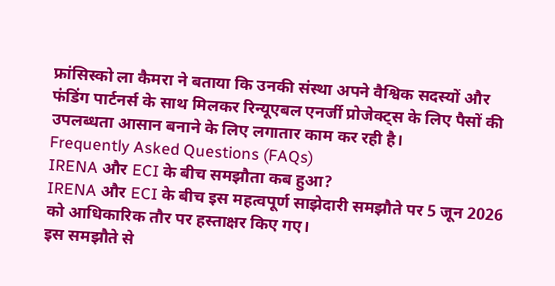फ्रांसिस्को ला कैमरा ने बताया कि उनकी संस्था अपने वैश्विक सदस्यों और फंडिंग पार्टनर्स के साथ मिलकर रिन्यूएबल एनर्जी प्रोजेक्ट्स के लिए पैसों की उपलब्धता आसान बनाने के लिए लगातार काम कर रही है।
Frequently Asked Questions (FAQs)
IRENA और ECI के बीच समझौता कब हुआ?
IRENA और ECI के बीच इस महत्वपूर्ण साझेदारी समझौते पर 5 जून 2026 को आधिकारिक तौर पर हस्ताक्षर किए गए।
इस समझौते से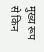मुख्य रूप से किन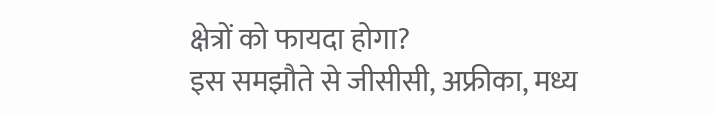क्षेत्रों को फायदा होगा?
इस समझौते से जीसीसी, अफ्रीका, मध्य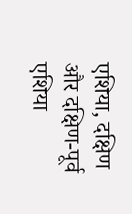एशिया, दक्षिण और दक्षिण-पूर्व एशिया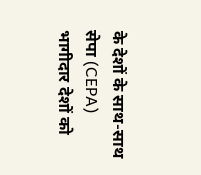के देशों के साथ-साथ सेपा (CEPA) भागीदार देशों को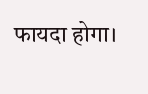फायदा होगा।